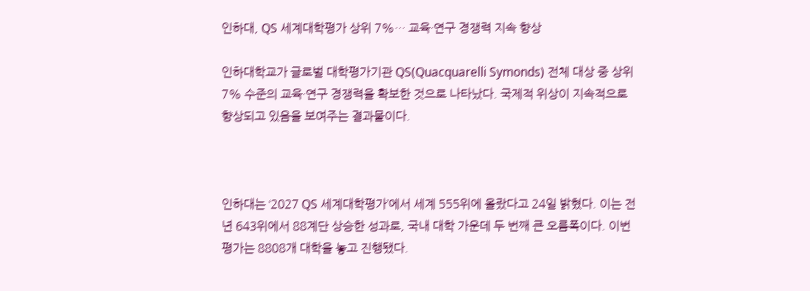인하대, QS 세계대학평가 상위 7%… 교육·연구 경쟁력 지속 향상

인하대학교가 글로벌 대학평가기관 QS(Quacquarelli Symonds) 전체 대상 중 상위 7% 수준의 교육·연구 경쟁력을 확보한 것으로 나타났다. 국제적 위상이 지속적으로 향상되고 있음을 보여주는 결과물이다.



인하대는 ‘2027 QS 세계대학평가’에서 세계 555위에 올랐다고 24일 밝혔다. 이는 전년 643위에서 88계단 상승한 성과로, 국내 대학 가운데 두 번째 큰 오름폭이다. 이번 평가는 8808개 대학을 놓고 진행됐다.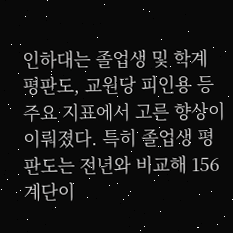인하대는 졸업생 및 학계 평판도, 교원당 피인용 등 주요 지표에서 고른 향상이 이뤄졌다. 특히 졸업생 평판도는 전년와 비교해 156계단이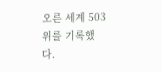오른 세계 503위를 기록했다.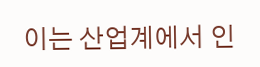이는 산업계에서 인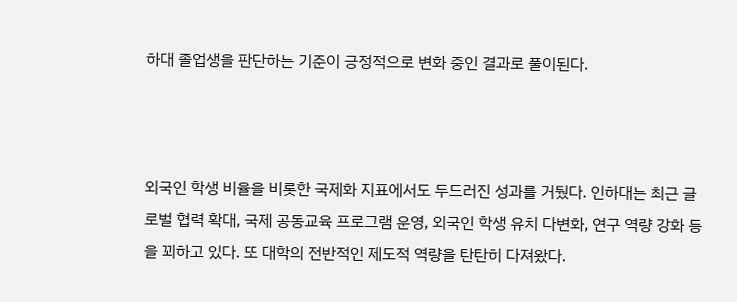하대 졸업생을 판단하는 기준이 긍정적으로 변화 중인 결과로 풀이된다.



외국인 학생 비율을 비롯한 국제화 지표에서도 두드러진 성과를 거뒀다. 인하대는 최근 글로벌 협력 확대, 국제 공동교육 프로그램 운영, 외국인 학생 유치 다변화, 연구 역량 강화 등을 꾀하고 있다. 또 대학의 전반적인 제도적 역량을 탄탄히 다져왔다.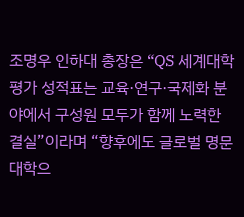조명우 인하대 총장은 “QS 세계대학평가 성적표는 교육·연구·국제화 분야에서 구성원 모두가 함께 노력한 결실”이라며 “향후에도 글로벌 명문대학으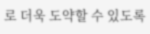로 더욱 도약할 수 있도록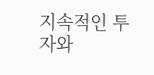지속적인 투자와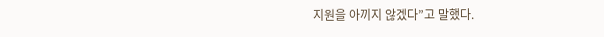지원을 아끼지 않겠다”고 말했다.